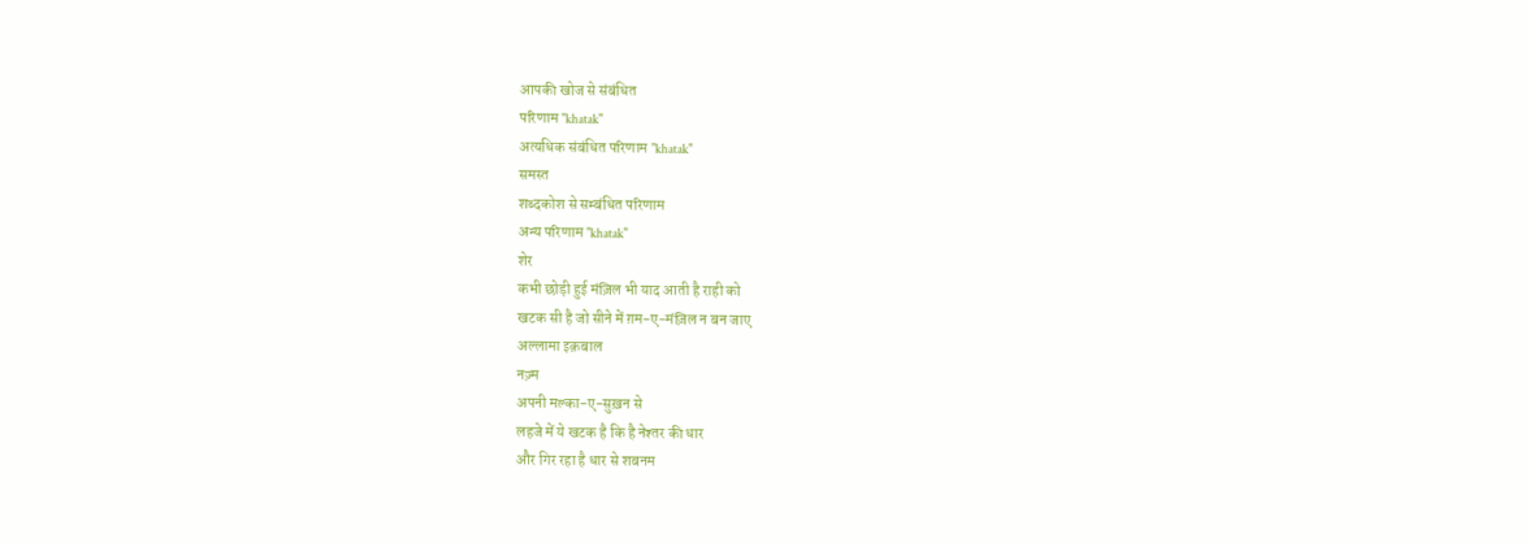आपकी खोज से संबंधित
परिणाम "khatak"
अत्यधिक संबंधित परिणाम "khatak"
समस्त
शब्दकोश से सम्बंधित परिणाम
अन्य परिणाम "khatak"
शेर
कभी छोड़ी हुई मंज़िल भी याद आती है राही को
खटक सी है जो सीने में ग़म-ए-मंज़िल न बन जाए
अल्लामा इक़बाल
नज़्म
अपनी मल्का-ए-सुख़न से
लहजे में ये खटक है कि है नेश्तर की धार
और गिर रहा है धार से शबनम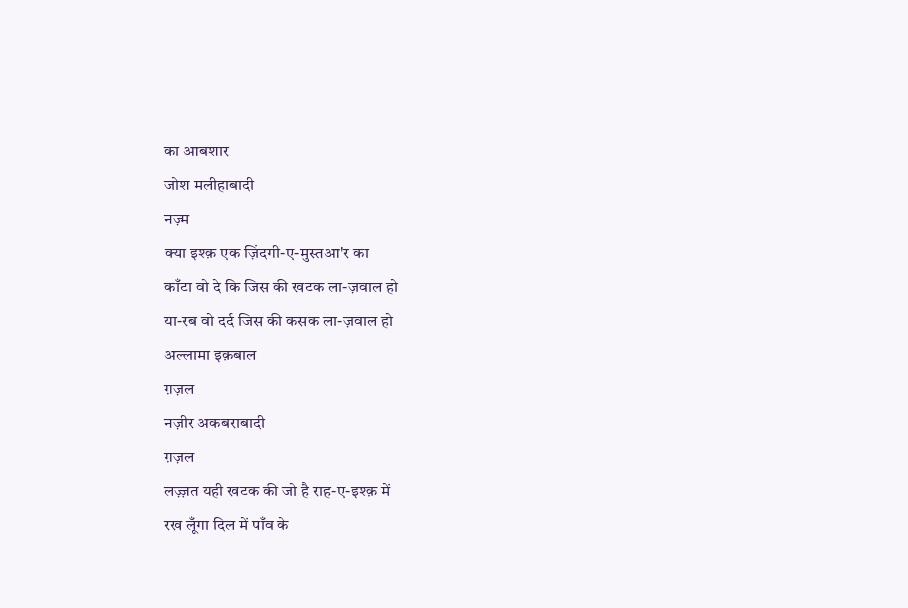का आबशार
जोश मलीहाबादी
नज़्म
क्या इश्क़ एक ज़िंदगी-ए-मुस्तआ'र का
काँटा वो दे कि जिस की खटक ला-ज़वाल हो
या-रब वो दर्द जिस की कसक ला-ज़वाल हो
अल्लामा इक़बाल
ग़ज़ल
नज़ीर अकबराबादी
ग़ज़ल
लज़्ज़त यही खटक की जो है राह-ए-इश्क़ में
रख लूँगा दिल में पाँव के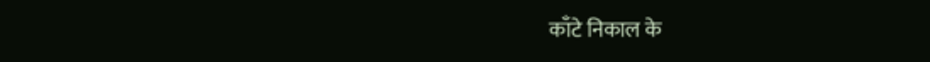काँटे निकाल के